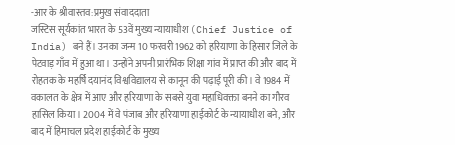-आर के श्रीवास्तव:प्रमुख संवाददाता
जस्टिस सूर्यकांत भारत के 53वें मुख्य न्यायाधीश (Chief Justice of India) बने हैं। उनका जन्म 10 फरवरी 1962 को हरियाणा के हिसार जिले के पेटवाड़ गाँव में हुआ था। उन्होंने अपनी प्रारंभिक शिक्षा गांव में प्राप्त की और बाद में रोहतक के महर्षि दयानंद विश्वविद्यालय से कानून की पढ़ाई पूरी की। वे 1984 में वकालत के क्षेत्र में आए और हरियाणा के सबसे युवा महाधिवक्ता बनने का गौरव हासिल किया। 2004 में वे पंजाब और हरियाणा हाईकोर्ट के न्यायाधीश बने, और बाद में हिमाचल प्रदेश हाईकोर्ट के मुख्य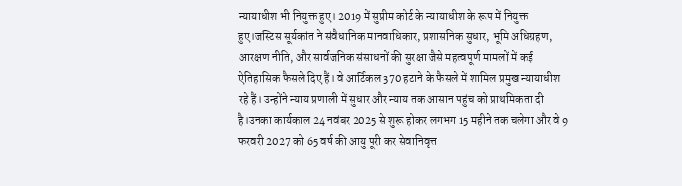न्यायाधीश भी नियुक्त हुए। 2019 में सुप्रीम कोर्ट के न्यायाधीश के रूप में नियुक्त हुए।जस्टिस सूर्यकांत ने संवैधानिक मानवाधिकार, प्रशासनिक सुधार, भूमि अधिग्रहण, आरक्षण नीति, और सार्वजनिक संसाधनों की सुरक्षा जैसे महत्वपूर्ण मामलों में कई ऐतिहासिक फैसले दिए हैं। वे आर्टिकल 370 हटाने के फैसले में शामिल प्रमुख न्यायाधीश रहे हैं। उन्होंने न्याय प्रणाली में सुधार और न्याय तक आसान पहुंच को प्राथमिकता दी है।उनका कार्यकाल 24 नवंबर 2025 से शुरू होकर लगभग 15 महीने तक चलेगा और वे 9 फरवरी 2027 को 65 वर्ष की आयु पूरी कर सेवानिवृत्त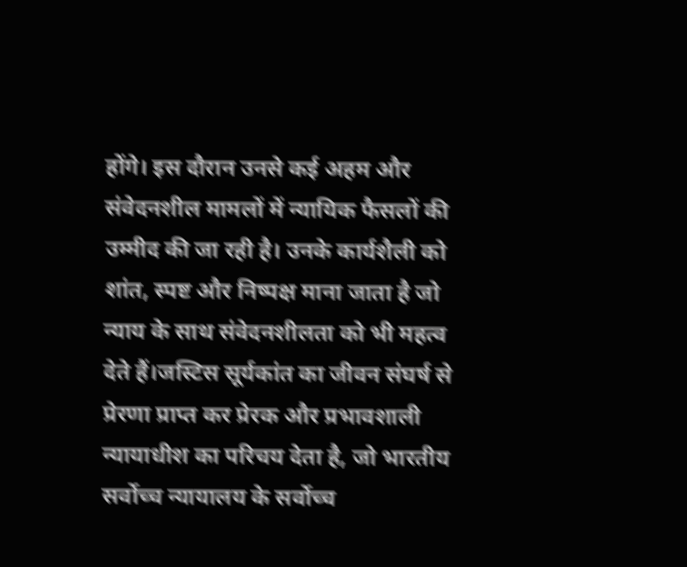होंगे। इस दौरान उनसे कई अहम और संवेदनशील मामलों में न्यायिक फैसलों की उम्मीद की जा रही है। उनके कार्यशैली को शांत, स्पष्ट और निष्पक्ष माना जाता है जो न्याय के साथ संवेदनशीलता को भी महत्व देते हैं।जस्टिस सूर्यकांत का जीवन संघर्ष से प्रेरणा प्राप्त कर प्रेरक और प्रभावशाली न्यायाधीश का परिचय देता है, जो भारतीय सर्वोच्च न्यायालय के सर्वोच्च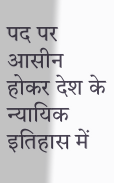पद पर आसीन होकर देश के न्यायिक इतिहास में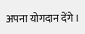अपना योगदान देंगे।